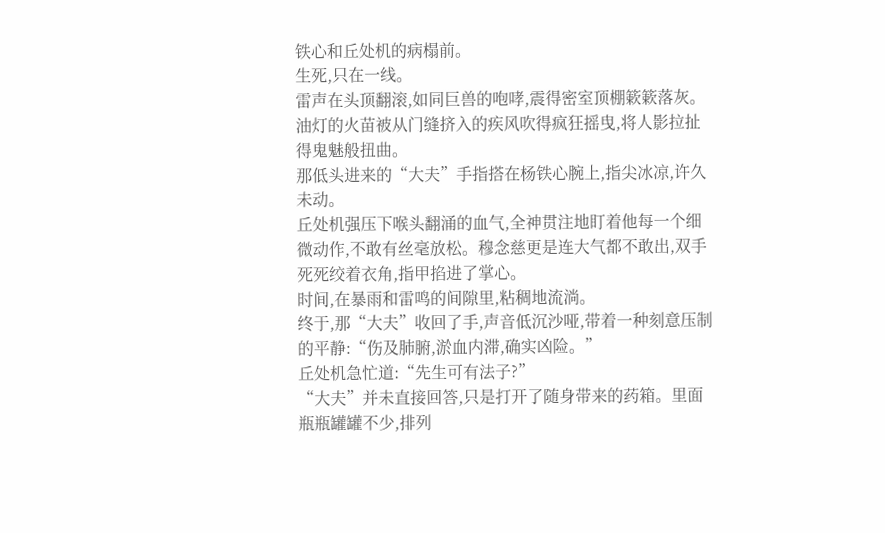铁心和丘处机的病榻前。
生死,只在一线。
雷声在头顶翻滚,如同巨兽的咆哮,震得密室顶棚簌簌落灰。油灯的火苗被从门缝挤入的疾风吹得疯狂摇曳,将人影拉扯得鬼魅般扭曲。
那低头进来的“大夫”手指搭在杨铁心腕上,指尖冰凉,许久未动。
丘处机强压下喉头翻涌的血气,全神贯注地盯着他每一个细微动作,不敢有丝毫放松。穆念慈更是连大气都不敢出,双手死死绞着衣角,指甲掐进了掌心。
时间,在暴雨和雷鸣的间隙里,粘稠地流淌。
终于,那“大夫”收回了手,声音低沉沙哑,带着一种刻意压制的平静:“伤及肺腑,淤血内滞,确实凶险。”
丘处机急忙道:“先生可有法子?”
“大夫”并未直接回答,只是打开了随身带来的药箱。里面瓶瓶罐罐不少,排列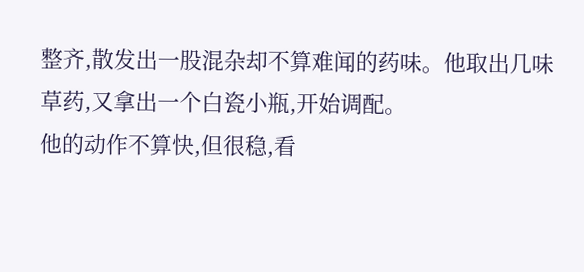整齐,散发出一股混杂却不算难闻的药味。他取出几味草药,又拿出一个白瓷小瓶,开始调配。
他的动作不算快,但很稳,看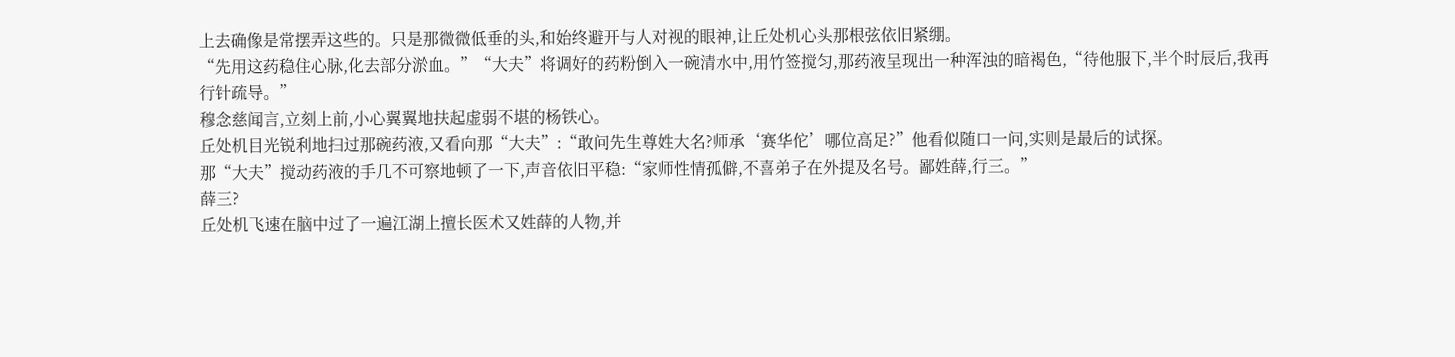上去确像是常摆弄这些的。只是那微微低垂的头,和始终避开与人对视的眼神,让丘处机心头那根弦依旧紧绷。
“先用这药稳住心脉,化去部分淤血。”“大夫”将调好的药粉倒入一碗清水中,用竹签搅匀,那药液呈现出一种浑浊的暗褐色,“待他服下,半个时辰后,我再行针疏导。”
穆念慈闻言,立刻上前,小心翼翼地扶起虚弱不堪的杨铁心。
丘处机目光锐利地扫过那碗药液,又看向那“大夫”:“敢问先生尊姓大名?师承‘赛华佗’哪位高足?”他看似随口一问,实则是最后的试探。
那“大夫”搅动药液的手几不可察地顿了一下,声音依旧平稳:“家师性情孤僻,不喜弟子在外提及名号。鄙姓薛,行三。”
薛三?
丘处机飞速在脑中过了一遍江湖上擅长医术又姓薛的人物,并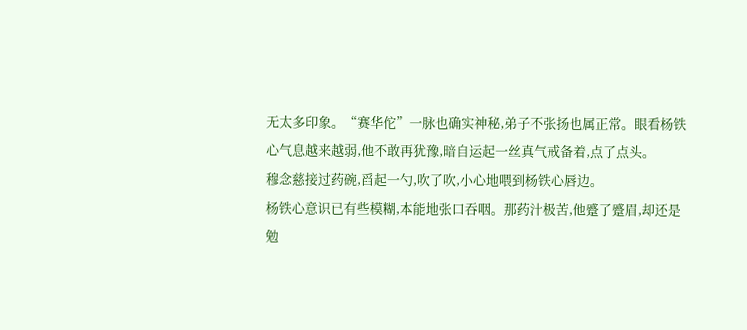无太多印象。“赛华佗”一脉也确实神秘,弟子不张扬也属正常。眼看杨铁心气息越来越弱,他不敢再犹豫,暗自运起一丝真气戒备着,点了点头。
穆念慈接过药碗,舀起一勺,吹了吹,小心地喂到杨铁心唇边。
杨铁心意识已有些模糊,本能地张口吞咽。那药汁极苦,他蹙了蹙眉,却还是勉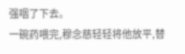强咽了下去。
一碗药喂完,穆念慈轻轻将他放平,替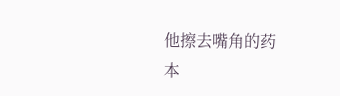他擦去嘴角的药
本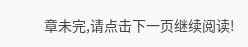章未完,请点击下一页继续阅读!